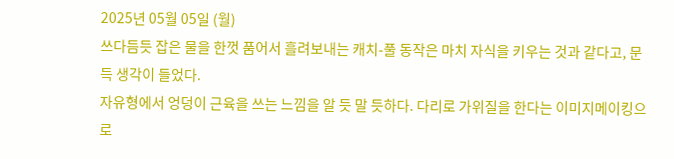2025년 05월 05일 (월)
쓰다듬듯 잡은 물을 한껏 품어서 흘려보내는 캐치-풀 동작은 마치 자식을 키우는 것과 같다고, 문득 생각이 들었다.
자유형에서 엉덩이 근육을 쓰는 느낌을 알 듯 말 듯하다. 다리로 가위질을 한다는 이미지메이킹으로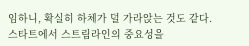임하니, 확실히 하체가 덜 가라앉는 것도 같다.
스타트에서 스트림라인의 중요성을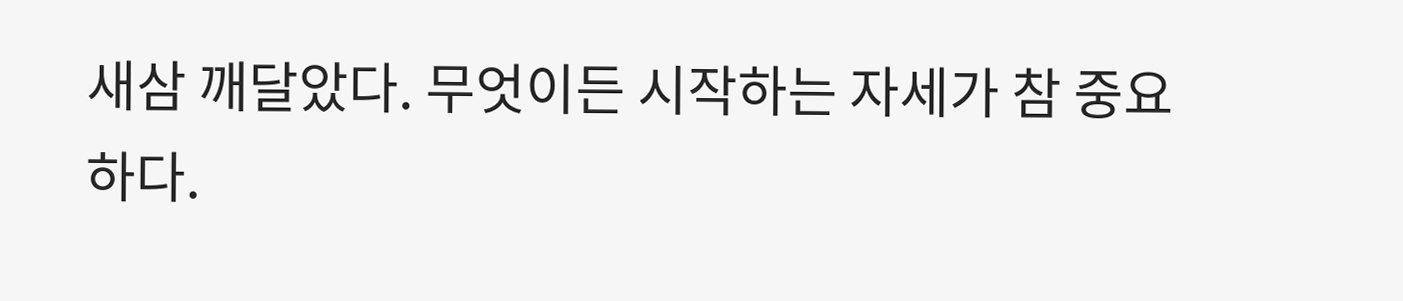새삼 깨달았다. 무엇이든 시작하는 자세가 참 중요하다.